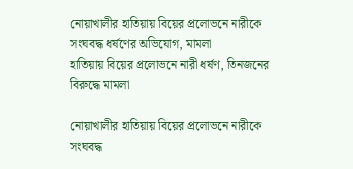নোয়াখালীর হাতিয়ায় বিয়ের প্রলোভনে নারীকে সংঘবদ্ধ ধর্ষণের অভিযোগ, মামলা
হাতিয়ায় বিয়ের প্রলোভনে নারী ধর্ষণ, তিনজনের বিরুদ্ধে মামলা

নোয়াখালীর হাতিয়ায় বিয়ের প্রলোভনে নারীকে সংঘবদ্ধ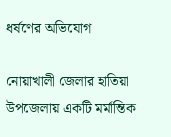ধর্ষণের অভিযোগ

নোয়াখালী জেলার হাতিয়া উপজেলায় একটি মর্মান্তিক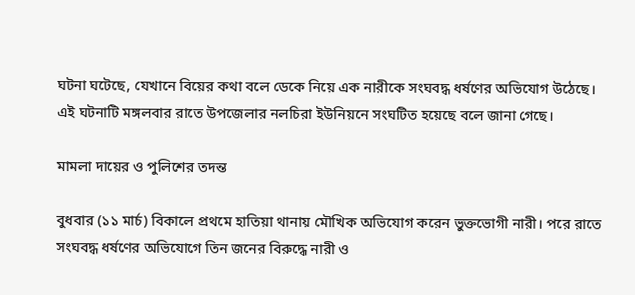ঘটনা ঘটেছে, যেখানে বিয়ের কথা বলে ডেকে নিয়ে এক নারীকে সংঘবদ্ধ ধর্ষণের অভিযোগ উঠেছে। এই ঘটনাটি মঙ্গলবার রাতে উপজেলার নলচিরা ইউনিয়নে সংঘটিত হয়েছে বলে জানা গেছে।

মামলা দায়ের ও পুলিশের তদন্ত

বুধবার (১১ মার্চ) বিকালে প্রথমে হাতিয়া থানায় মৌখিক অভিযোগ করেন ভুক্তভোগী নারী। পরে রাতে সংঘবদ্ধ ধর্ষণের অভিযোগে তিন জনের বিরুদ্ধে নারী ও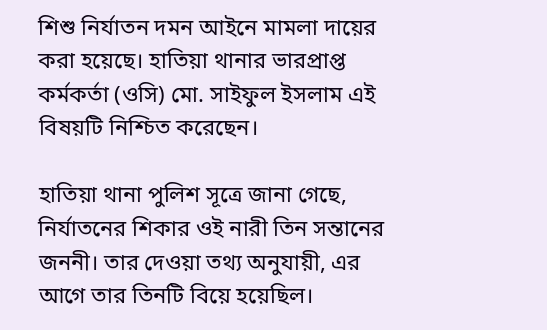শিশু নির্যাতন দমন আইনে মামলা দায়ের করা হয়েছে। হাতিয়া থানার ভারপ্রাপ্ত কর্মকর্তা (ওসি) মো. সাইফুল ইসলাম এই বিষয়টি নিশ্চিত করেছেন।

হাতিয়া থানা পুলিশ সূত্রে জানা গেছে, নির্যাতনের শিকার ওই নারী তিন সন্তানের জননী। তার দেওয়া তথ্য অনুযায়ী, এর আগে তার তিনটি বিয়ে হয়েছিল।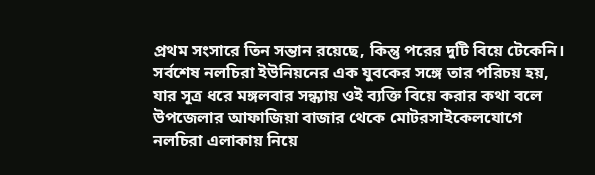প্রথম সংসারে তিন সন্তান রয়েছে, কিন্তু পরের দুটি বিয়ে টেকেনি। সর্বশেষ নলচিরা ইউনিয়নের এক যুবকের সঙ্গে তার পরিচয় হয়, যার সূত্র ধরে মঙ্গলবার সন্ধ্যায় ওই ব্যক্তি বিয়ে করার কথা বলে উপজেলার আফাজিয়া বাজার থেকে মোটরসাইকেলযোগে নলচিরা এলাকায় নিয়ে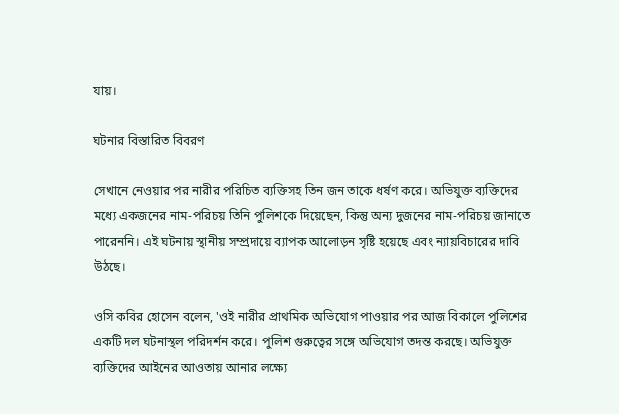যায়।

ঘটনার বিস্তারিত বিবরণ

সেখানে নেওয়ার পর নারীর পরিচিত ব্যক্তিসহ তিন জন তাকে ধর্ষণ করে। অভিযুক্ত ব্যক্তিদের মধ্যে একজনের নাম-পরিচয় তিনি পুলিশকে দিয়েছেন, কিন্তু অন্য দুজনের নাম-পরিচয় জানাতে পারেননি। এই ঘটনায় স্থানীয় সম্প্রদায়ে ব্যাপক আলোড়ন সৃষ্টি হয়েছে এবং ন্যায়বিচারের দাবি উঠছে।

ওসি কবির হোসেন বলেন, 'ওই নারীর প্রাথমিক অভিযোগ পাওয়ার পর আজ বিকালে পুলিশের একটি দল ঘটনাস্থল পরিদর্শন করে। পুলিশ গুরুত্বের সঙ্গে অভিযোগ তদন্ত করছে। অভিযুক্ত ব্যক্তিদের আইনের আওতায় আনার লক্ষ্যে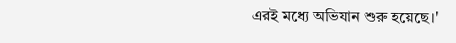এরই মধ্যে অভিযান শুরু হয়েছে।'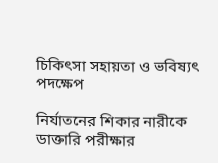চিকিৎসা সহায়তা ও ভবিষ্যৎ পদক্ষেপ

নির্যাতনের শিকার নারীকে ডাক্তারি পরীক্ষার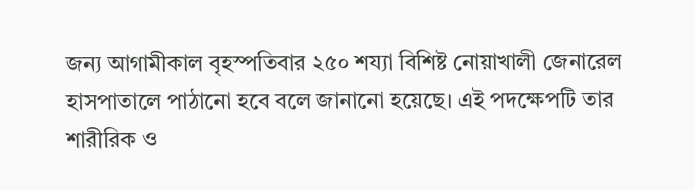জন্য আগামীকাল বৃহস্পতিবার ২৫০ শয্যা বিশিষ্ট নোয়াখালী জেনারেল হাসপাতালে পাঠানো হবে বলে জানানো হয়েছে। এই পদক্ষেপটি তার শারীরিক ও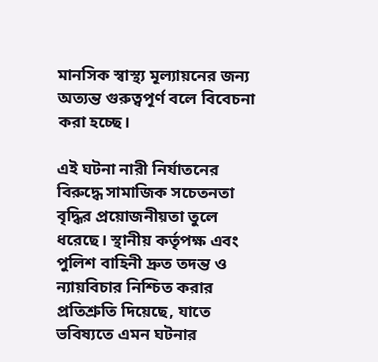মানসিক স্বাস্থ্য মূল্যায়নের জন্য অত্যন্ত গুরুত্বপূর্ণ বলে বিবেচনা করা হচ্ছে।

এই ঘটনা নারী নির্যাতনের বিরুদ্ধে সামাজিক সচেতনতা বৃদ্ধির প্রয়োজনীয়তা তুলে ধরেছে। স্থানীয় কর্তৃপক্ষ এবং পুলিশ বাহিনী দ্রুত তদন্ত ও ন্যায়বিচার নিশ্চিত করার প্রতিশ্রুতি দিয়েছে, যাতে ভবিষ্যতে এমন ঘটনার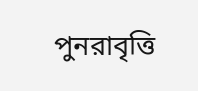পুনরাবৃত্তি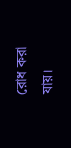রোধ করা যায়।